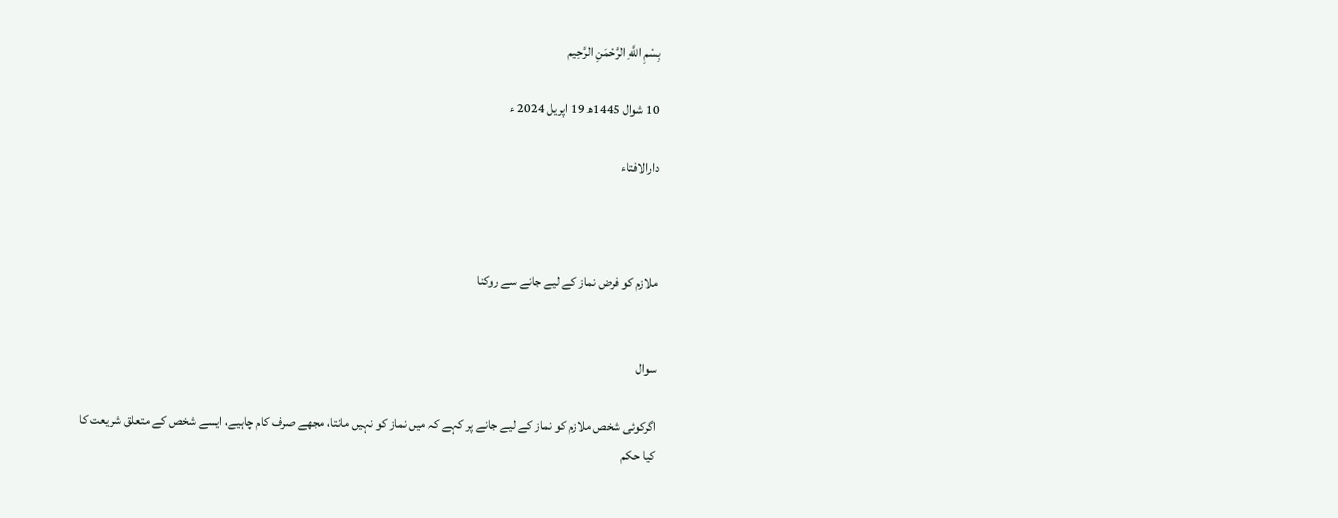بِسْمِ اللَّهِ الرَّحْمَنِ الرَّحِيم

10 شوال 1445ھ 19 اپریل 2024 ء

دارالافتاء



ملازم کو فرض نماز کے لیے جانے سے روکنا


سوال

اگرکوئی شخص ملازم کو نماز کے لیے جانے پر کہے کہ میں نماز کو نہیں مانتا، مجھے صرف کام چاہیے، ایسے شخص کے متعلق شریعت کا کیا حکم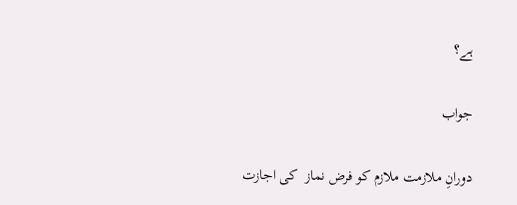ہے؟

جواب

دورانِ ملازمت ملازم کو فرض نماز  کی اجازت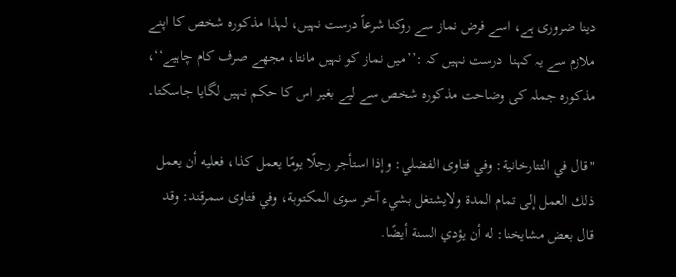دینا ضروری ہے، اسے فرض نماز سے روکنا شرعاً درست نہیں، لہذا مذکورہ شخص کا اپنے ملازم سے یہ کہنا  درست نہیں کہ :’’میں نماز کو نہیں مانتا، مجھے صرف کام چاہیے‘‘، مذکورہ جملہ کی وضاحت مذکورہ شخص سے لیے بغیر اس کا حکم نہیں لگایا جاسکتا۔

"قال في التتارخانية: وفي فتاوى الفضلي: وإذا استأجر رجلًا يومًا يعمل كذا، فعليه أن يعمل ذلك العمل إلى تمام المدة ولايشتغل بشيء آخر سوى المكتوبة، وفي فتاوى سمرقند: وقد قال بعض مشايخنا: له أن يؤدي السنة أيضًا.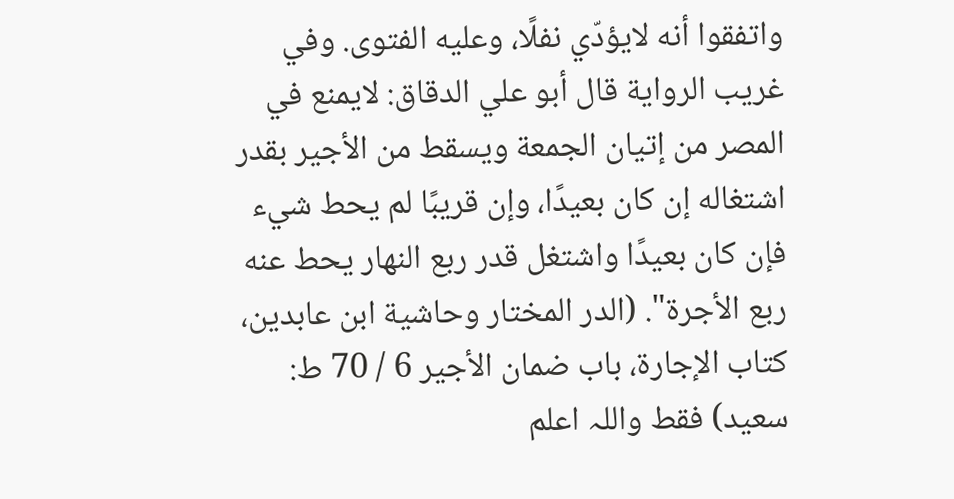واتفقوا أنه لايؤدّي نفلًا، وعليه الفتوى. وفي غريب الرواية قال أبو علي الدقاق: لايمنع في المصر من إتيان الجمعة ويسقط من الأجير بقدر اشتغاله إن كان بعيدًا، وإن قريبًا لم يحط شيء فإن كان بعيدًا واشتغل قدر ربع النهار يحط عنه ربع الأجرة". (الدر المختار وحاشية ابن عابدين، كتاب الإجارة، باب ضمان الأجير 6 / 70 ط: سعيد) فقط واللہ اعلم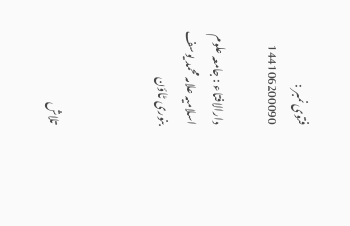فتوی نمبر : 144106200090

دارالافتاء : جامعہ علوم اسلامیہ علامہ محمد یوسف بنوری ٹاؤن



تلاش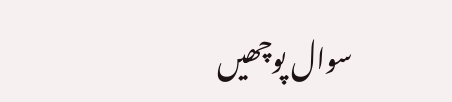سوال پوچھیں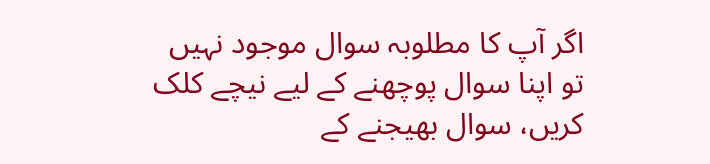اگر آپ کا مطلوبہ سوال موجود نہیں تو اپنا سوال پوچھنے کے لیے نیچے کلک کریں، سوال بھیجنے کے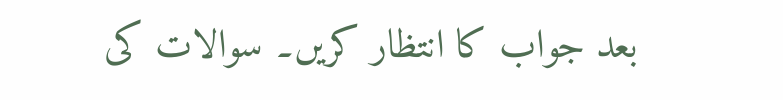بعد جواب کا انتظار کریں۔ سوالات کی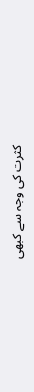کثرت کی وجہ سے کبھی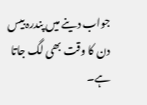جواب دینے میں پندرہ بیس دن کا وقت بھی لگ جاتا ہے۔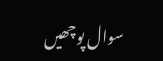سوال پوچھیں